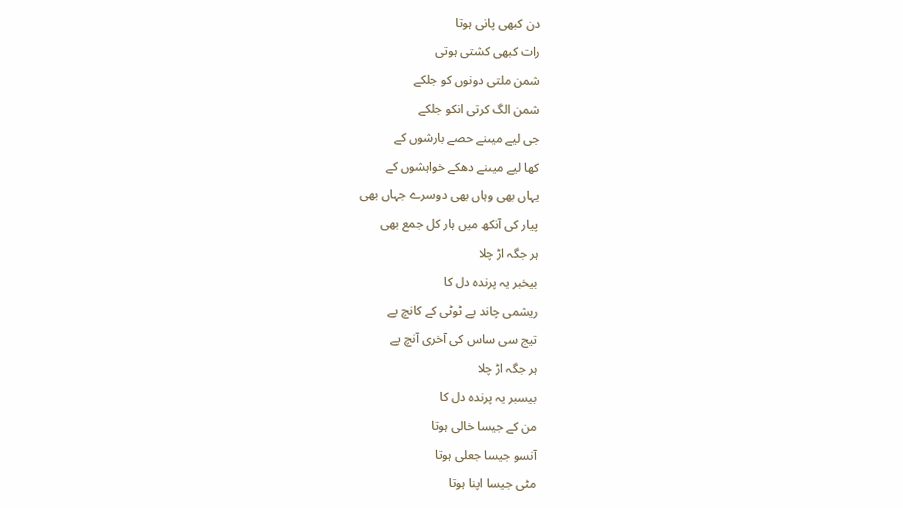دن کبھی پانی ہوتا
رات کبھی کشتی ہوتی
شمن ملتی دونوں کو جلکے
شمن الگ کرتی انکو جلکے
جی لیے میںنے حصے بارشوں کے
کھا لیے میںنے دھکے خواہشوں کے
یہاں بھی وہاں بھی دوسرے جہاں بھی
پیار کی آنکھ میں ہار کل جمع بھی
ہر جگہ اڑ چلا
بیخبر یہ پرندہ دل کا
ریشمی چاند پے ٹوٹی کے کانچ پے
تیج سی ساس کی آخری آنچ پے
ہر جگہ اڑ چلا
بیسبر یہ پرندہ دل کا
من کے جیسا خالی ہوتا
آنسو جیسا جعلی ہوتا
مٹی جیسا اپنا ہوتا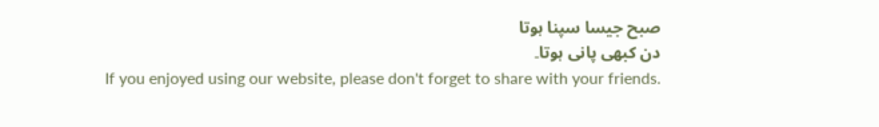صبح جیسا سپنا ہوتا
دن کبھی پانی ہوتا۔
If you enjoyed using our website, please don't forget to share with your friends.